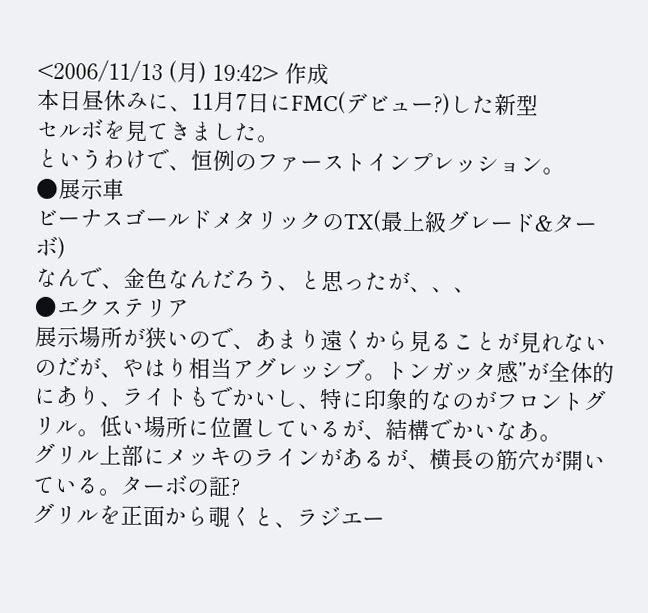<2006/11/13 (月) 19:42> 作成
本日昼休みに、11月7日にFMC(デビュー?)した新型
セルボを見てきました。
というわけで、恒例のファーストインプレッション。
●展示車
ビーナスゴールドメタリックのTX(最上級グレード&ターボ)
なんで、金色なんだろう、と思ったが、、、
●エクステリア
展示場所が狭いので、あまり遠くから見ることが見れないのだが、やはり相当アグレッシブ。トンガッタ感”が全体的にあり、ライトもでかいし、特に印象的なのがフロントグリル。低い場所に位置しているが、結構でかいなあ。
グリル上部にメッキのラインがあるが、横長の筋穴が開いている。ターボの証?
グリルを正面から覗くと、ラジエー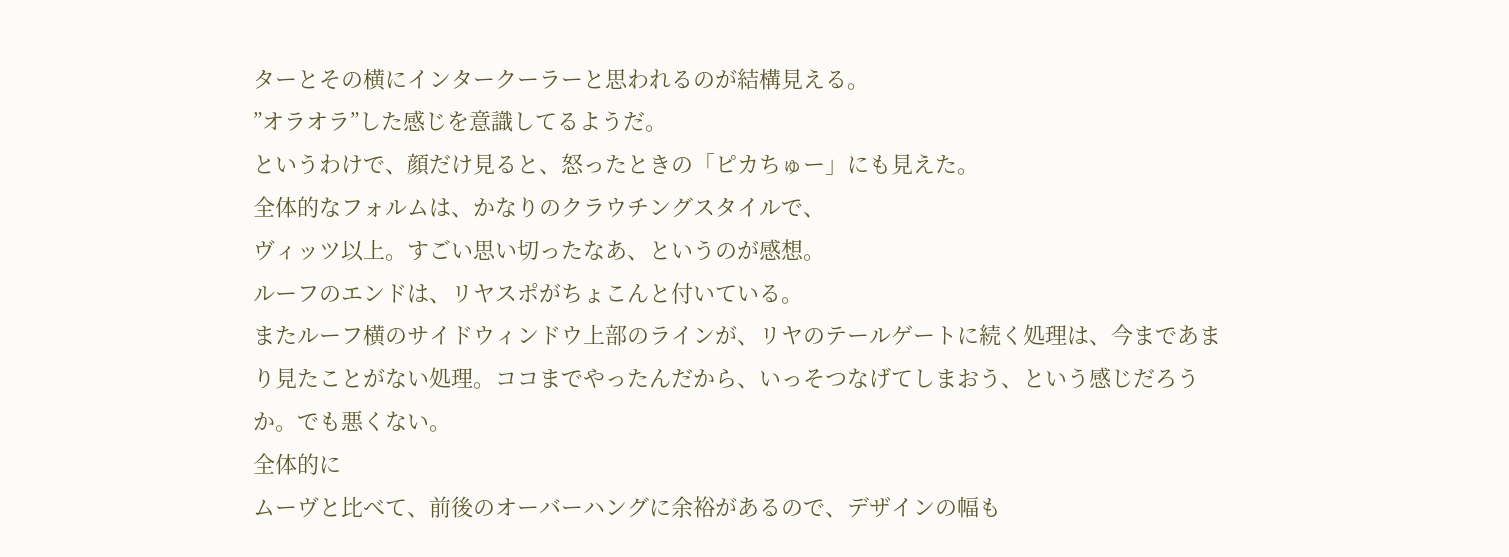ターとその横にインタークーラーと思われるのが結構見える。
”オラオラ”した感じを意識してるようだ。
というわけで、顔だけ見ると、怒ったときの「ピカちゅー」にも見えた。
全体的なフォルムは、かなりのクラウチングスタイルで、
ヴィッツ以上。すごい思い切ったなあ、というのが感想。
ルーフのエンドは、リヤスポがちょこんと付いている。
またルーフ横のサイドウィンドウ上部のラインが、リヤのテールゲートに続く処理は、今まであまり見たことがない処理。ココまでやったんだから、いっそつなげてしまおう、という感じだろうか。でも悪くない。
全体的に
ムーヴと比べて、前後のオーバーハングに余裕があるので、デザインの幅も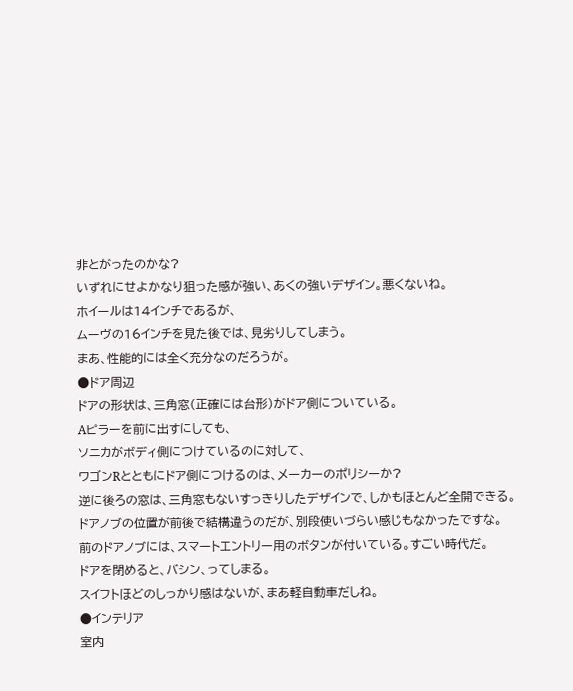非とがったのかな?
いずれにせよかなり狙った感が強い、あくの強いデザイン。悪くないね。
ホイールは14インチであるが、
ムーヴの16インチを見た後では、見劣りしてしまう。
まあ、性能的には全く充分なのだろうが。
●ドア周辺
ドアの形状は、三角窓(正確には台形)がドア側についている。
Aピラーを前に出すにしても、
ソニカがボディ側につけているのに対して、
ワゴンRとともにドア側につけるのは、メーカーのポリシーか?
逆に後ろの窓は、三角窓もないすっきりしたデザインで、しかもほとんど全開できる。
ドアノブの位置が前後で結構違うのだが、別段使いづらい感じもなかったですな。
前のドアノブには、スマートエントリー用のボタンが付いている。すごい時代だ。
ドアを閉めると、バシン、ってしまる。
スイフトほどのしっかり感はないが、まあ軽自動車だしね。
●インテリア
室内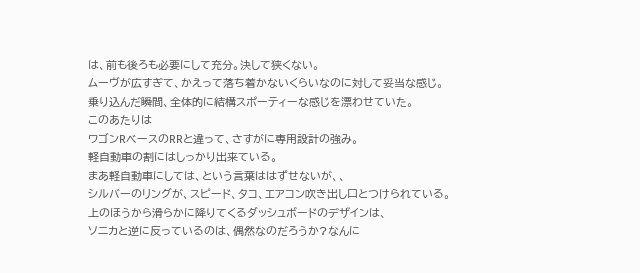は、前も後ろも必要にして充分。決して狭くない。
ムーヴが広すぎて、かえって落ち着かないくらいなのに対して妥当な感じ。
乗り込んだ瞬間、全体的に結構スポーティーな感じを漂わせていた。
このあたりは
ワゴンRベースのRRと違って、さすがに専用設計の強み。
軽自動車の割にはしっかり出来ている。
まあ軽自動車にしては、という言葉ははずせないが、、
シルバーのリングが、スピード、タコ、エアコン吹き出し口とつけられている。
上のほうから滑らかに降りてくるダッシュボードのデザインは、
ソニカと逆に反っているのは、偶然なのだろうか?なんに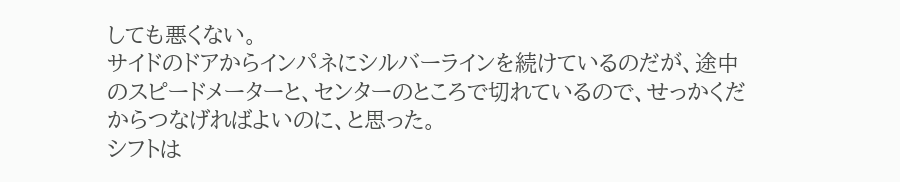しても悪くない。
サイドのドアからインパネにシルバーラインを続けているのだが、途中のスピードメーターと、センターのところで切れているので、せっかくだからつなげればよいのに、と思った。
シフトは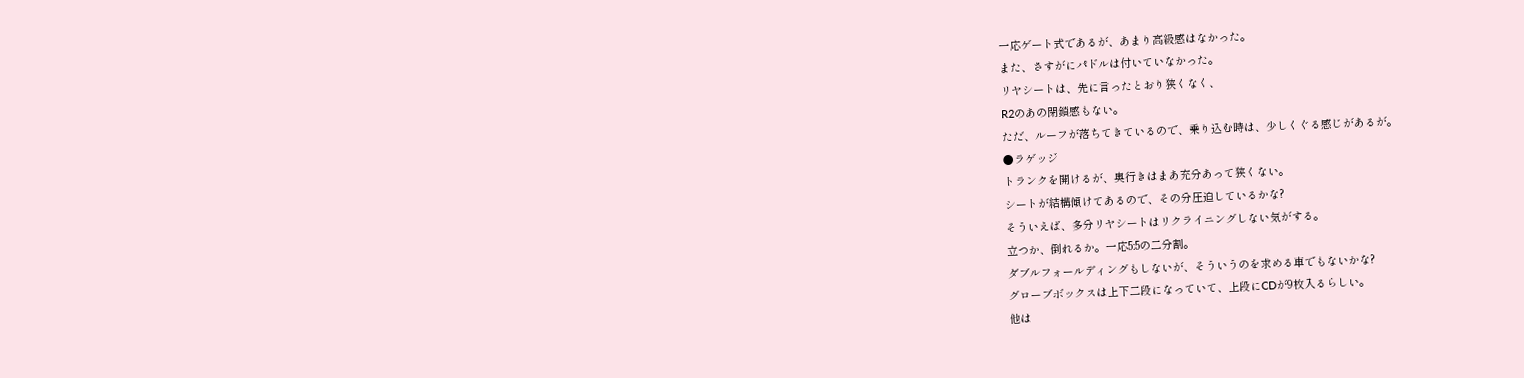一応ゲート式であるが、あまり高級感はなかった。
また、さすがにパドルは付いていなかった。
リヤシートは、先に言ったとおり狭くなく、
R2のあの閉鎖感もない。
ただ、ルーフが落ちてきているので、乗り込む時は、少しくぐる感じがあるが。
●ラゲッジ
トランクを開けるが、奥行きはまあ充分あって狭くない。
シートが結構傾けてあるので、その分圧迫しているかな?
そういえば、多分リヤシートはリクライニングしない気がする。
立つか、倒れるか。一応5:5の二分割。
ダブルフォールディングもしないが、そういうのを求める車でもないかな?
グローブボックスは上下二段になっていて、上段にCDが9枚入るらしい。
他は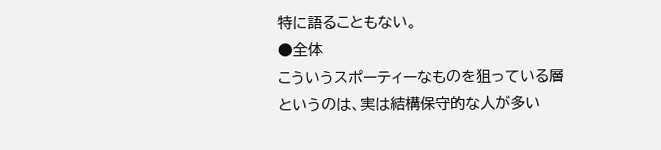特に語ることもない。
●全体
こういうスポーティーなものを狙っている層というのは、実は結構保守的な人が多い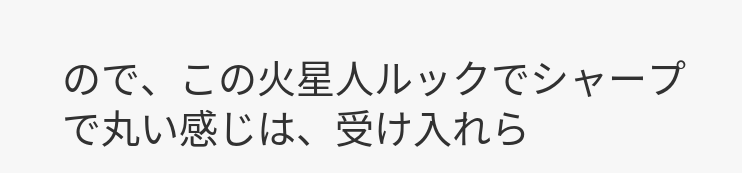ので、この火星人ルックでシャープで丸い感じは、受け入れら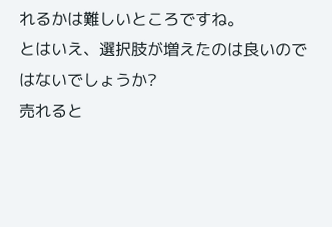れるかは難しいところですね。
とはいえ、選択肢が増えたのは良いのではないでしょうか?
売れると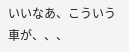いいなあ、こういう車が、、、